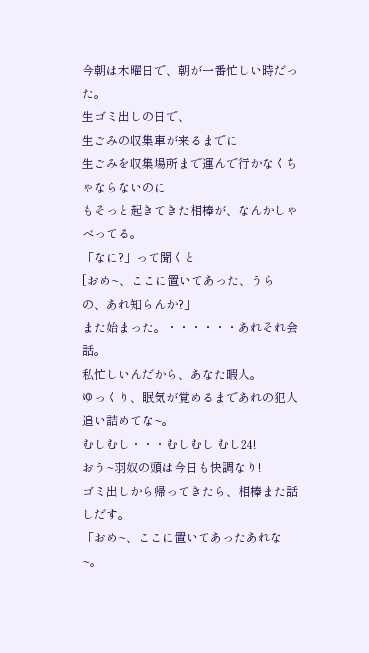今朝は木曜日で、朝が一番忙しい時だった。
生ゴミ出しの日で、
生ごみの収集車が来るまでに
生ごみを収集場所まで運んで行かなくちゃならないのに
もそっと起きてきた相棒が、なんかしゃべってる。
「なに?」って聞くと
[おめ~、ここに置いてあった、うらの、あれ知らんか?」
また始まった。・・・・・・あれそれ会話。
私忙しいんだから、あなた暇人。
ゆっくり、眠気が覚めるまであれの犯人追い詰めてな~。
むしむし・・・むしむし むし24!
おう~羽奴の頭は今日も快調なり!
ゴミ出しから帰ってきたら、相棒また話しだす。
「おめ~、ここに置いてあったあれな~。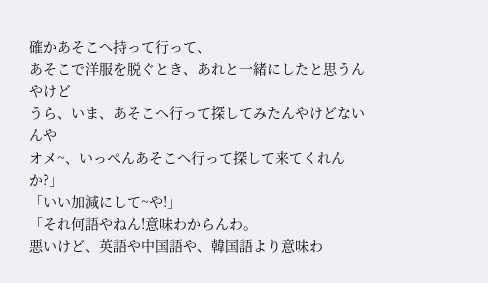確かあそこへ持って行って、
あそこで洋服を脱ぐとき、あれと一緒にしたと思うんやけど
うら、いま、あそこへ行って探してみたんやけどないんや
オメ~、いっぺんあそこへ行って探して来てくれんか?」
「いい加減にして~や!」
「それ何語やねん!意味わからんわ。
悪いけど、英語や中国語や、韓国語より意味わ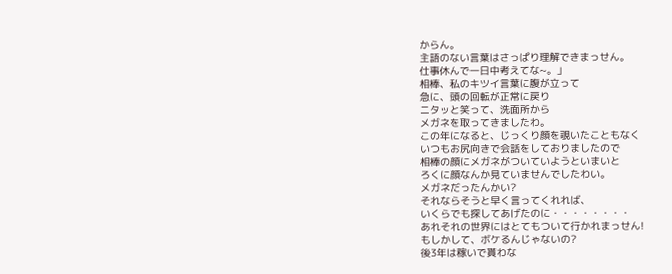からん。
主語のない言葉はさっぱり理解できまっせん。
仕事休んで一日中考えてな~。」
相棒、私のキツイ言葉に腹が立って
急に、頭の回転が正常に戻り
ニタッと笑って、洗面所から
メガネを取ってきましたわ。
この年になると、じっくり顔を覗いたこともなく
いつもお尻向きで会話をしておりましたので
相棒の顔にメガネがついていようといまいと
ろくに顔なんか見ていませんでしたわい。
メガネだったんかい?
それならそうと早く言ってくれれば、
いくらでも探してあげたのに・・・・・・・・
あれそれの世界にはとてもついて行かれまっせん!
もしかして、ボケるんじゃないの?
後3年は稼いで貰わな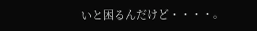いと困るんだけど・・・・。